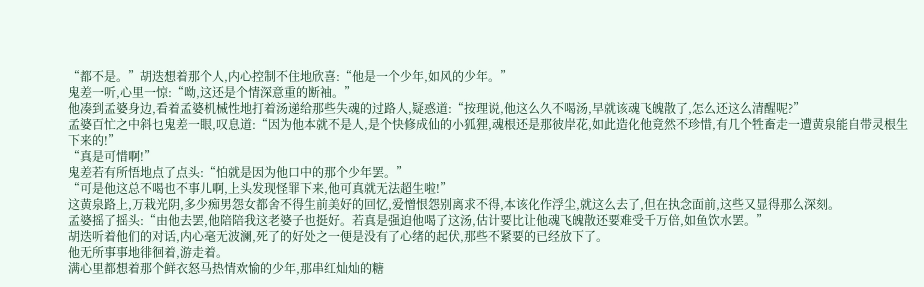“都不是。”胡迭想着那个人,内心控制不住地欣喜:“他是一个少年,如风的少年。”
鬼差一听,心里一惊:“呦,这还是个情深意重的断袖。”
他凑到孟婆身边,看着孟婆机械性地打着汤递给那些失魂的过路人,疑惑道:“按理说,他这么久不喝汤,早就该魂飞魄散了,怎么还这么清醒呢?”
孟婆百忙之中斜乜鬼差一眼,叹息道:“因为他本就不是人,是个快修成仙的小狐狸,魂根还是那彼岸花,如此造化他竟然不珍惜,有几个牲畜走一遭黄泉能自带灵根生下来的!”
“真是可惜啊!”
鬼差若有所悟地点了点头:“怕就是因为他口中的那个少年罢。”
“可是他这总不喝也不事儿啊,上头发现怪罪下来,他可真就无法超生啦!”
这黄泉路上,万栽光阴,多少痴男怨女都舍不得生前美好的回忆,爱憎恨怨别离求不得,本该化作浮尘,就这么去了,但在执念面前,这些又显得那么深刻。
孟婆摇了摇头:“由他去罢,他陪陪我这老婆子也挺好。若真是强迫他喝了这汤,估计要比让他魂飞魄散还要难受千万倍,如鱼饮水罢。”
胡迭听着他们的对话,内心毫无波澜,死了的好处之一便是没有了心绪的起伏,那些不紧要的已经放下了。
他无所事事地徘徊着,游走着。
满心里都想着那个鲜衣怒马热情欢愉的少年,那串红灿灿的糖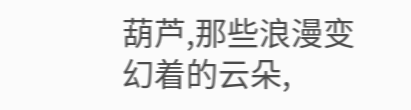葫芦,那些浪漫变幻着的云朵,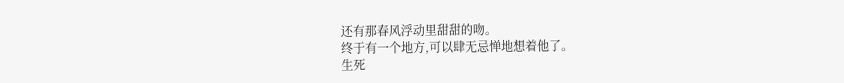还有那春风浮动里甜甜的吻。
终于有一个地方,可以肆无忌惮地想着他了。
生死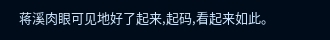蒋溪肉眼可见地好了起来,起码,看起来如此。